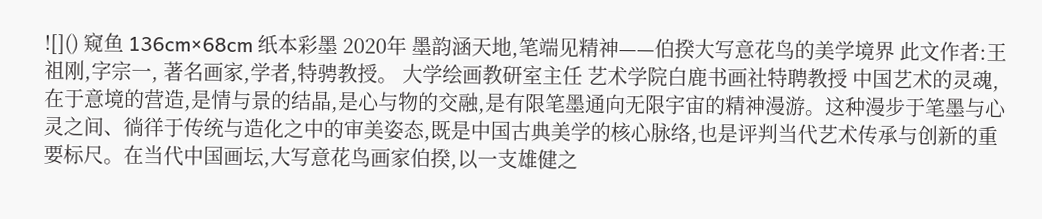![]() 窥鱼 136cm×68cm 纸本彩墨 2020年 墨韵涵天地,笔端见精神——伯揆大写意花鸟的美学境界 此文作者:王祖刚,字宗一, 著名画家,学者,特骋教授。 大学绘画教研室主任 艺术学院白鹿书画社特聘教授 中国艺术的灵魂,在于意境的营造,是情与景的结晶,是心与物的交融,是有限笔墨通向无限宇宙的精神漫游。这种漫步于笔墨与心灵之间、徜徉于传统与造化之中的审美姿态,既是中国古典美学的核心脉络,也是评判当代艺术传承与创新的重要标尺。在当代中国画坛,大写意花鸟画家伯揆,以一支雄健之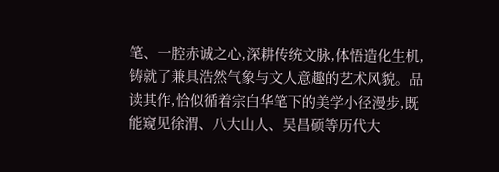笔、一腔赤诚之心,深耕传统文脉,体悟造化生机,铸就了兼具浩然气象与文人意趣的艺术风貌。品读其作,恰似循着宗白华笔下的美学小径漫步,既能窥见徐渭、八大山人、吴昌硕等历代大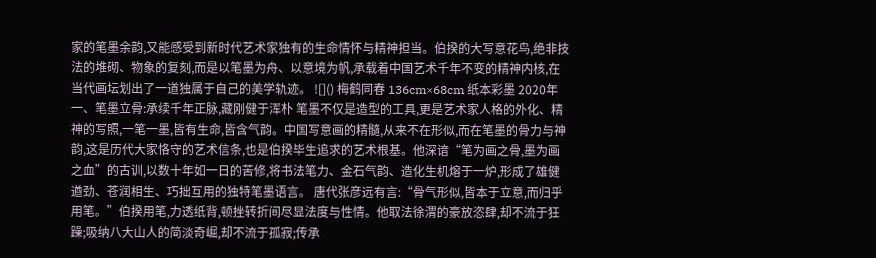家的笔墨余韵,又能感受到新时代艺术家独有的生命情怀与精神担当。伯揆的大写意花鸟,绝非技法的堆砌、物象的复刻,而是以笔墨为舟、以意境为帆,承载着中国艺术千年不变的精神内核,在当代画坛划出了一道独属于自己的美学轨迹。 ![]() 梅鹤同春 136cm×68cm 纸本彩墨 2020年 一、笔墨立骨:承续千年正脉,藏刚健于浑朴 笔墨不仅是造型的工具,更是艺术家人格的外化、精神的写照,一笔一墨,皆有生命,皆含气韵。中国写意画的精髓,从来不在形似,而在笔墨的骨力与神韵,这是历代大家恪守的艺术信条,也是伯揆毕生追求的艺术根基。他深谙“笔为画之骨,墨为画之血”的古训,以数十年如一日的苦修,将书法笔力、金石气韵、造化生机熔于一炉,形成了雄健遒劲、苍润相生、巧拙互用的独特笔墨语言。 唐代张彦远有言:“骨气形似,皆本于立意,而归乎用笔。”伯揆用笔,力透纸背,顿挫转折间尽显法度与性情。他取法徐渭的豪放恣肆,却不流于狂躁;吸纳八大山人的简淡奇崛,却不流于孤寂;传承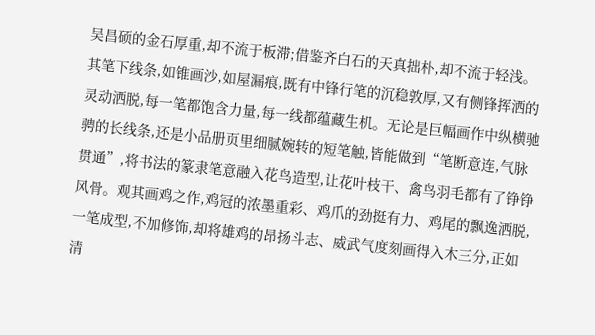吴昌硕的金石厚重,却不流于板滞;借鉴齐白石的天真拙朴,却不流于轻浅。其笔下线条,如锥画沙,如屋漏痕,既有中锋行笔的沉稳敦厚,又有侧锋挥洒的灵动洒脱,每一笔都饱含力量,每一线都蕴藏生机。无论是巨幅画作中纵横驰骋的长线条,还是小品册页里细腻婉转的短笔触,皆能做到“笔断意连,气脉贯通”,将书法的篆隶笔意融入花鸟造型,让花叶枝干、禽鸟羽毛都有了铮铮风骨。观其画鸡之作,鸡冠的浓墨重彩、鸡爪的劲挺有力、鸡尾的飘逸洒脱,一笔成型,不加修饰,却将雄鸡的昂扬斗志、威武气度刻画得入木三分,正如清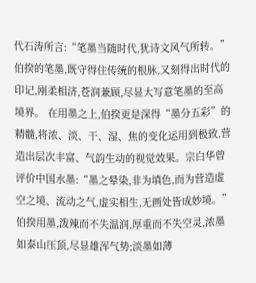代石涛所言:“笔墨当随时代,犹诗文风气所转。”伯揆的笔墨,既守得住传统的根脉,又刻得出时代的印记,刚柔相济,苍润兼顾,尽显大写意笔墨的至高境界。 在用墨之上,伯揆更是深得“墨分五彩”的精髓,将浓、淡、干、湿、焦的变化运用到极致,营造出层次丰富、气韵生动的视觉效果。宗白华曾评价中国水墨:“墨之晕染,非为填色,而为营造虚空之境、流动之气,虚实相生,无画处皆成妙境。”伯揆用墨,泼辣而不失温润,厚重而不失空灵,浓墨如泰山压顶,尽显雄浑气势;淡墨如薄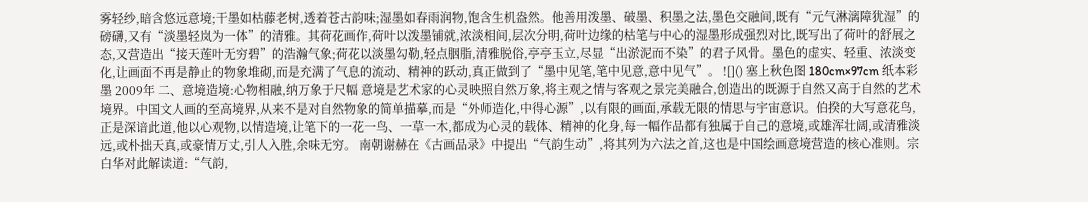雾轻纱,暗含悠远意境;干墨如枯藤老树,透着苍古韵味;湿墨如春雨润物,饱含生机盎然。他善用泼墨、破墨、积墨之法,墨色交融间,既有“元气淋漓障犹湿”的磅礴,又有“淡墨轻岚为一体”的清雅。其荷花画作,荷叶以泼墨铺就,浓淡相间,层次分明,荷叶边缘的枯笔与中心的湿墨形成强烈对比,既写出了荷叶的舒展之态,又营造出“接天莲叶无穷碧”的浩瀚气象;荷花以淡墨勾勒,轻点胭脂,清雅脱俗,亭亭玉立,尽显“出淤泥而不染”的君子风骨。墨色的虚实、轻重、浓淡变化,让画面不再是静止的物象堆砌,而是充满了气息的流动、精神的跃动,真正做到了“墨中见笔,笔中见意,意中见气”。 ![]() 塞上秋色图 180cm×97cm 纸本彩墨 2009年 二、意境造境:心物相融,纳万象于尺幅 意境是艺术家的心灵映照自然万象,将主观之情与客观之景完美融合,创造出的既源于自然又高于自然的艺术境界。中国文人画的至高境界,从来不是对自然物象的简单描摹,而是“外师造化,中得心源”,以有限的画面,承载无限的情思与宇宙意识。伯揆的大写意花鸟,正是深谙此道,他以心观物,以情造境,让笔下的一花一鸟、一草一木,都成为心灵的载体、精神的化身,每一幅作品都有独属于自己的意境,或雄浑壮阔,或清雅淡远,或朴拙天真,或豪情万丈,引人入胜,余味无穷。 南朝谢赫在《古画品录》中提出“气韵生动”,将其列为六法之首,这也是中国绘画意境营造的核心准则。宗白华对此解读道:“气韵,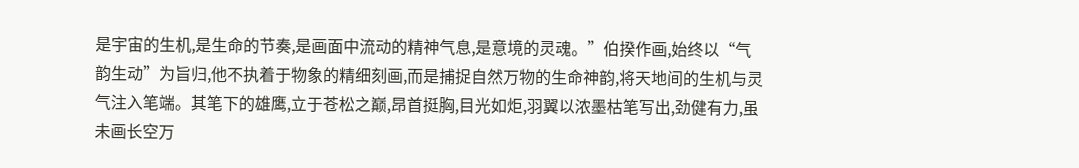是宇宙的生机,是生命的节奏,是画面中流动的精神气息,是意境的灵魂。”伯揆作画,始终以“气韵生动”为旨归,他不执着于物象的精细刻画,而是捕捉自然万物的生命神韵,将天地间的生机与灵气注入笔端。其笔下的雄鹰,立于苍松之巅,昂首挺胸,目光如炬,羽翼以浓墨枯笔写出,劲健有力,虽未画长空万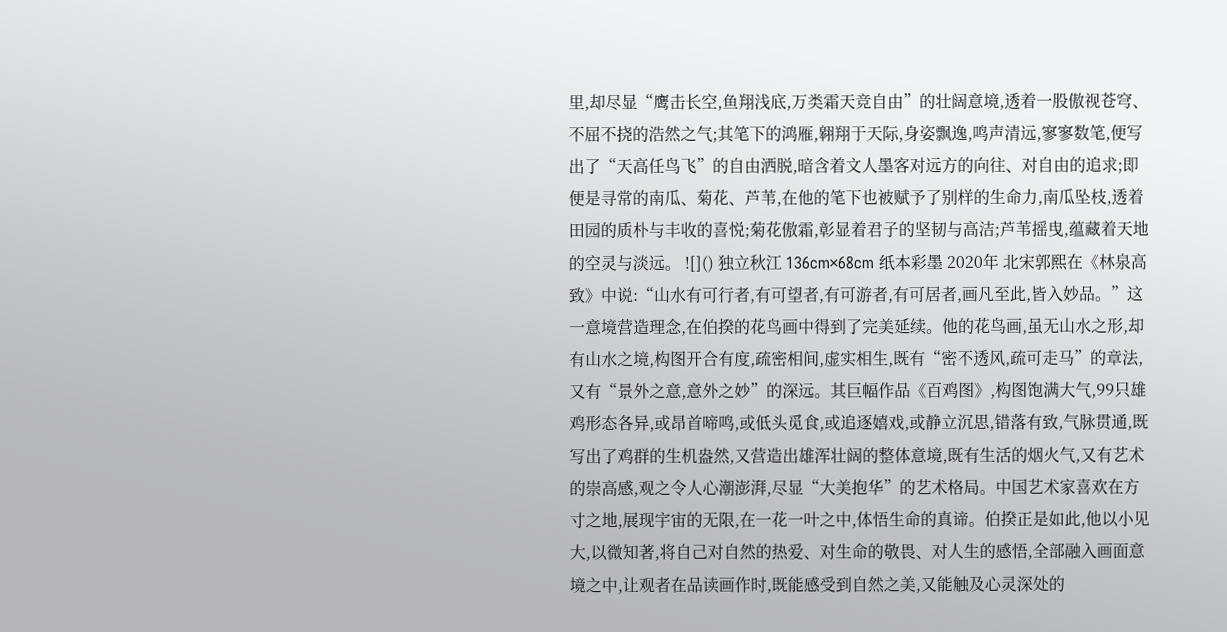里,却尽显“鹰击长空,鱼翔浅底,万类霜天竞自由”的壮阔意境,透着一股傲视苍穹、不屈不挠的浩然之气;其笔下的鸿雁,翱翔于天际,身姿飘逸,鸣声清远,寥寥数笔,便写出了“天高任鸟飞”的自由洒脱,暗含着文人墨客对远方的向往、对自由的追求;即便是寻常的南瓜、菊花、芦苇,在他的笔下也被赋予了别样的生命力,南瓜坠枝,透着田园的质朴与丰收的喜悦;菊花傲霜,彰显着君子的坚韧与高洁;芦苇摇曳,蕴藏着天地的空灵与淡远。 ![]() 独立秋江 136cm×68cm 纸本彩墨 2020年 北宋郭熙在《林泉高致》中说:“山水有可行者,有可望者,有可游者,有可居者,画凡至此,皆入妙品。”这一意境营造理念,在伯揆的花鸟画中得到了完美延续。他的花鸟画,虽无山水之形,却有山水之境,构图开合有度,疏密相间,虚实相生,既有“密不透风,疏可走马”的章法,又有“景外之意,意外之妙”的深远。其巨幅作品《百鸡图》,构图饱满大气,99只雄鸡形态各异,或昂首啼鸣,或低头觅食,或追逐嬉戏,或静立沉思,错落有致,气脉贯通,既写出了鸡群的生机盎然,又营造出雄浑壮阔的整体意境,既有生活的烟火气,又有艺术的崇高感,观之令人心潮澎湃,尽显“大美抱华”的艺术格局。中国艺术家喜欢在方寸之地,展现宇宙的无限,在一花一叶之中,体悟生命的真谛。伯揆正是如此,他以小见大,以微知著,将自己对自然的热爱、对生命的敬畏、对人生的感悟,全部融入画面意境之中,让观者在品读画作时,既能感受到自然之美,又能触及心灵深处的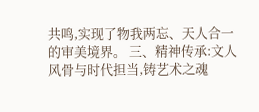共鸣,实现了物我两忘、天人合一的审美境界。 三、精神传承:文人风骨与时代担当,铸艺术之魂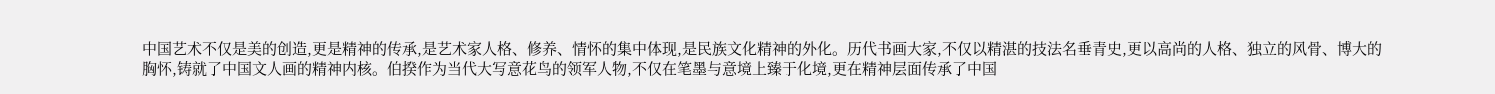中国艺术不仅是美的创造,更是精神的传承,是艺术家人格、修养、情怀的集中体现,是民族文化精神的外化。历代书画大家,不仅以精湛的技法名垂青史,更以高尚的人格、独立的风骨、博大的胸怀,铸就了中国文人画的精神内核。伯揆作为当代大写意花鸟的领军人物,不仅在笔墨与意境上臻于化境,更在精神层面传承了中国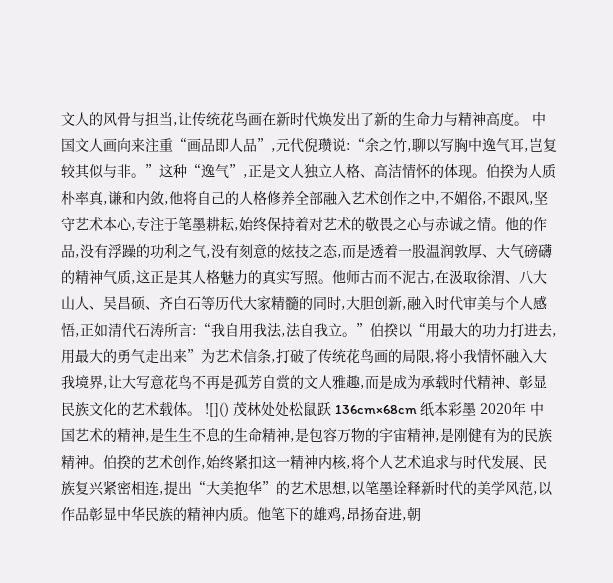文人的风骨与担当,让传统花鸟画在新时代焕发出了新的生命力与精神高度。 中国文人画向来注重“画品即人品”,元代倪瓒说:“余之竹,聊以写胸中逸气耳,岂复较其似与非。”这种“逸气”,正是文人独立人格、高洁情怀的体现。伯揆为人质朴率真,谦和内敛,他将自己的人格修养全部融入艺术创作之中,不媚俗,不跟风,坚守艺术本心,专注于笔墨耕耘,始终保持着对艺术的敬畏之心与赤诚之情。他的作品,没有浮躁的功利之气,没有刻意的炫技之态,而是透着一股温润敦厚、大气磅礴的精神气质,这正是其人格魅力的真实写照。他师古而不泥古,在汲取徐渭、八大山人、吴昌硕、齐白石等历代大家精髓的同时,大胆创新,融入时代审美与个人感悟,正如清代石涛所言:“我自用我法,法自我立。”伯揆以“用最大的功力打进去,用最大的勇气走出来”为艺术信条,打破了传统花鸟画的局限,将小我情怀融入大我境界,让大写意花鸟不再是孤芳自赏的文人雅趣,而是成为承载时代精神、彰显民族文化的艺术载体。 ![]() 茂林处处松鼠跃 136cm×68cm 纸本彩墨 2020年 中国艺术的精神,是生生不息的生命精神,是包容万物的宇宙精神,是刚健有为的民族精神。伯揆的艺术创作,始终紧扣这一精神内核,将个人艺术追求与时代发展、民族复兴紧密相连,提出“大美抱华”的艺术思想,以笔墨诠释新时代的美学风范,以作品彰显中华民族的精神内质。他笔下的雄鸡,昂扬奋进,朝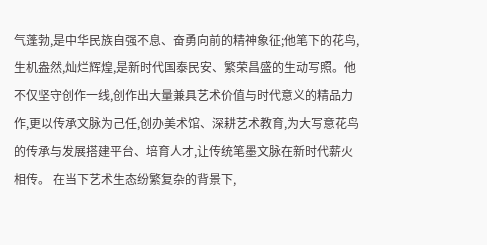气蓬勃,是中华民族自强不息、奋勇向前的精神象征;他笔下的花鸟,生机盎然,灿烂辉煌,是新时代国泰民安、繁荣昌盛的生动写照。他不仅坚守创作一线,创作出大量兼具艺术价值与时代意义的精品力作,更以传承文脉为己任,创办美术馆、深耕艺术教育,为大写意花鸟的传承与发展搭建平台、培育人才,让传统笔墨文脉在新时代薪火相传。 在当下艺术生态纷繁复杂的背景下,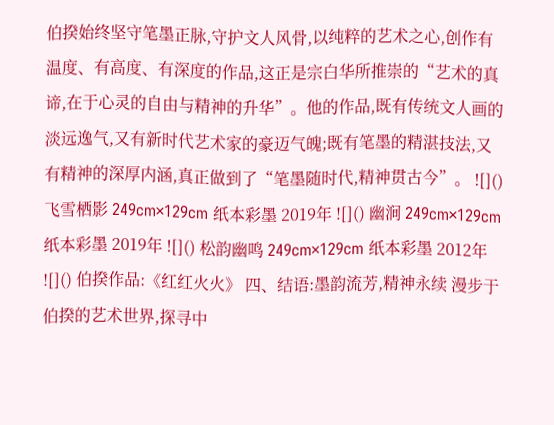伯揆始终坚守笔墨正脉,守护文人风骨,以纯粹的艺术之心,创作有温度、有高度、有深度的作品,这正是宗白华所推崇的“艺术的真谛,在于心灵的自由与精神的升华”。他的作品,既有传统文人画的淡远逸气,又有新时代艺术家的豪迈气魄;既有笔墨的精湛技法,又有精神的深厚内涵,真正做到了“笔墨随时代,精神贯古今”。 ![]() 飞雪栖影 249cm×129cm 纸本彩墨 2019年 ![]() 幽涧 249cm×129cm 纸本彩墨 2019年 ![]() 松韵幽鸣 249cm×129cm 纸本彩墨 2012年 ![]() 伯揆作品:《红红火火》 四、结语:墨韵流芳,精神永续 漫步于伯揆的艺术世界,探寻中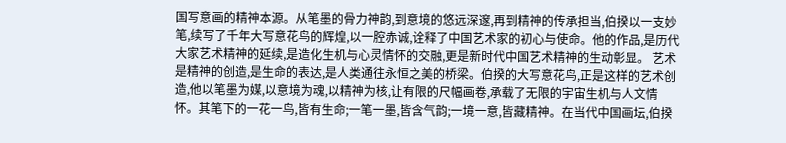国写意画的精神本源。从笔墨的骨力神韵,到意境的悠远深邃,再到精神的传承担当,伯揆以一支妙笔,续写了千年大写意花鸟的辉煌,以一腔赤诚,诠释了中国艺术家的初心与使命。他的作品,是历代大家艺术精神的延续,是造化生机与心灵情怀的交融,更是新时代中国艺术精神的生动彰显。 艺术是精神的创造,是生命的表达,是人类通往永恒之美的桥梁。伯揆的大写意花鸟,正是这样的艺术创造,他以笔墨为媒,以意境为魂,以精神为核,让有限的尺幅画卷,承载了无限的宇宙生机与人文情怀。其笔下的一花一鸟,皆有生命;一笔一墨,皆含气韵;一境一意,皆藏精神。在当代中国画坛,伯揆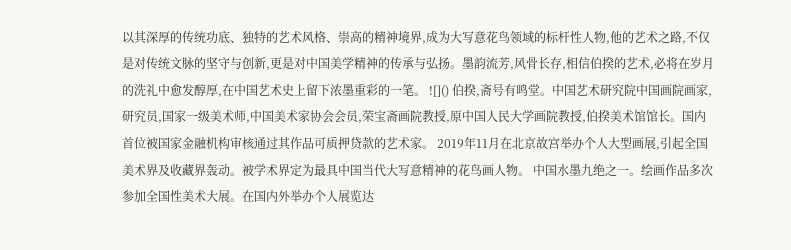以其深厚的传统功底、独特的艺术风格、崇高的精神境界,成为大写意花鸟领域的标杆性人物,他的艺术之路,不仅是对传统文脉的坚守与创新,更是对中国美学精神的传承与弘扬。墨韵流芳,风骨长存,相信伯揆的艺术,必将在岁月的洗礼中愈发醇厚,在中国艺术史上留下浓墨重彩的一笔。 ![]() 伯揆,斋号有鸣堂。中国艺术研究院中国画院画家,研究员,国家一级美术师,中国美术家协会会员,荣宝斋画院教授,原中国人民大学画院教授,伯揆美术馆馆长。国内首位被国家金融机构审核通过其作品可质押贷款的艺术家。 2019年11月在北京故宫举办个人大型画展,引起全国美术界及收藏界轰动。被学术界定为最具中国当代大写意精神的花鸟画人物。 中国水墨九绝之一。绘画作品多次参加全国性美术大展。在国内外举办个人展览达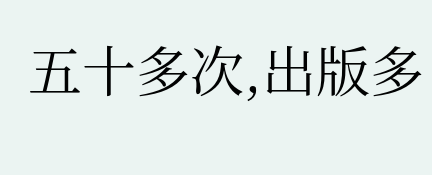五十多次,出版多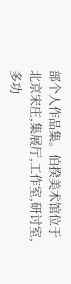部个人作品集。伯揆美术馆位于北京宋庄,集展厅,工作室,研讨室,多功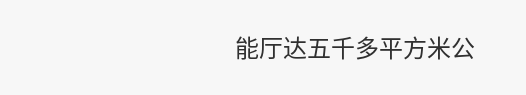能厅达五千多平方米公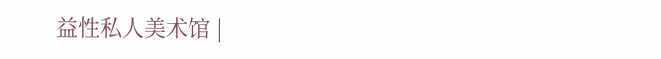益性私人美术馆 |